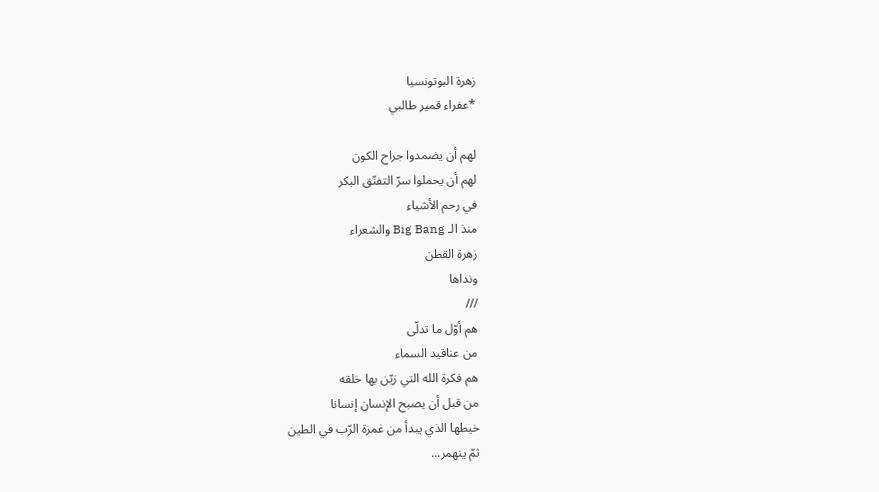زهرة البوتونسيا
*عفراء قمير طالبي

لهم أن يضمدوا جراح الكون
لهم أن يحملوا سرّ التفتّق البكر
في رحم الأشياء
منذ الـ Big Bang والشعراء
زهرة القطن
ونداها
///
هم أوّل ما تدلّى
من عناقيد السماء
هم فكرة الله التي زيّن بها خلقه
من قبل أن يصبح الإنسان إنسانا
خيطها الذي يبدأ من غمزة الرّب في الطين
ثمّ ينهمر...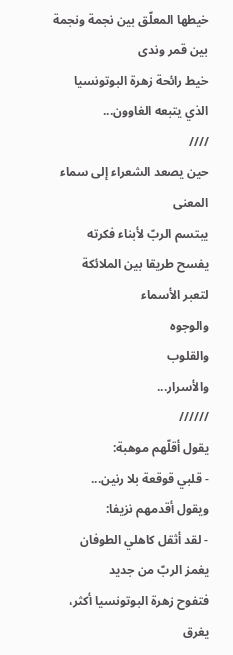خيطها المعلّق بين نجمة ونجمة
بين قمر وندى
خيط رائحة زهرة البوتونسيا
الذي يتبعه الغاوون...
////
حين يصعد الشعراء إلى سماء المعنى
يبتسم الربّ لأبناء فكرته
يفسح طريقا بين الملائكة
لتعبر الأسماء
والوجوه
والقلوب
والأسرار...
//////
يقول أقلّهم موهبة:
- قلبي قوقعة بلا رنين...
ويقول أقدمهم نزيفا:
- لقد أثقل كاهلي الطوفان
يغمز الربّ من جديد
فتفوح زهرة البوتونسيا أكثر،
يغرق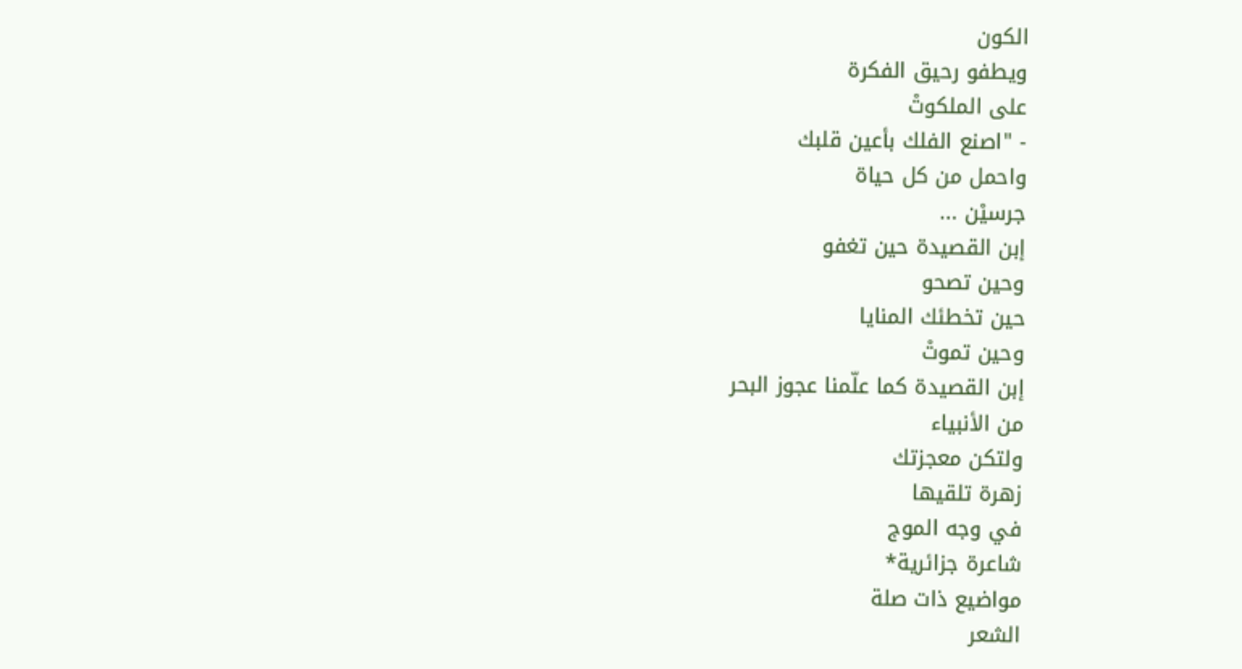الكون
ويطفو رحيق الفكرة
على الملكوتْ
- "اصنع الفلك بأعين قلبك
واحمل من كل حياة
جرسيْن ...
إبن القصيدة حين تغفو
وحين تصحو
حين تخطئك المنايا
وحين تموتْ
إبن القصيدة كما علّمنا عجوز البحر
من الأنبياء
ولتكن معجزتك
زهرة تلقيها
في وجه الموج
شاعرة جزائرية*
مواضيع ذات صلة
الشعر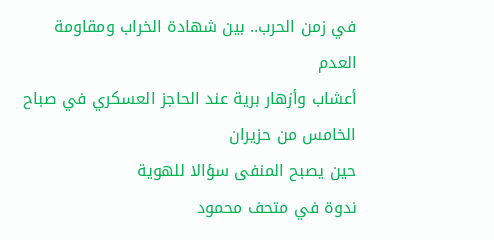في زمن الحرب.. بين شهادة الخراب ومقاومة العدم
أعشاب وأزهار برية عند الحاجز العسكري في صباح الخامس من حزيران
حين يصبح المنفى سؤالا للهوية
ندوة في متحف محمود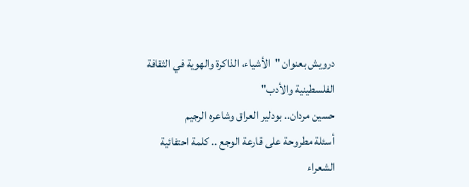درويش بعنوان "الأشياء، الذاكرة والهوية في الثقافة الفلسطينية والأدب"
حسين مردان.. بودلير العراق وشاعره الرجيم
أسئلة مطروحة على قارعة الوجع .. كلمة احتفائية
الشعراء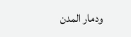ودمار المدن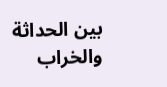بين الحداثة والخراب